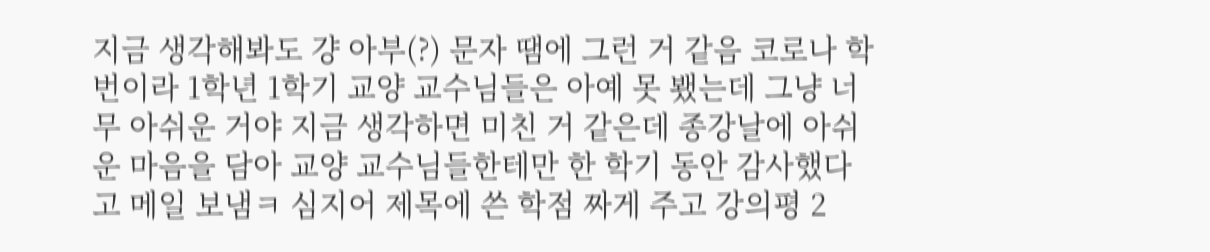지금 생각해봐도 걍 아부(?) 문자 땜에 그런 거 같음 코로나 학번이라 1학년 1학기 교양 교수님들은 아예 못 뵀는데 그냥 너무 아쉬운 거야 지금 생각하면 미친 거 같은데 종강날에 아쉬운 마음을 담아 교양 교수님들한테만 한 학기 동안 감사했다고 메일 보냄ㅋ 심지어 제목에 쓴 학점 짜게 주고 강의평 2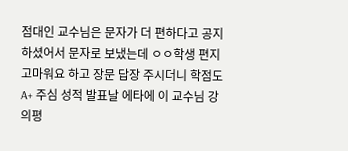점대인 교수님은 문자가 더 편하다고 공지하셨어서 문자로 보냈는데 ㅇㅇ학생 편지 고마워요 하고 장문 답장 주시더니 학점도 A+ 주심 성적 발표날 에타에 이 교수님 강의평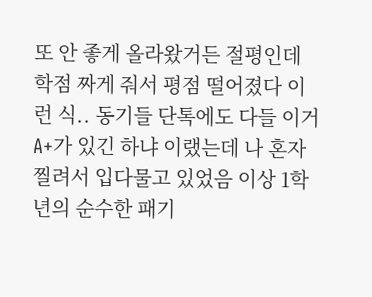또 안 좋게 올라왔거든 절평인데 학점 짜게 줘서 평점 떨어졌다 이런 식.. 동기들 단톡에도 다들 이거 A+가 있긴 하냐 이랬는데 나 혼자 찔려서 입다물고 있었음 이상 1학년의 순수한 패기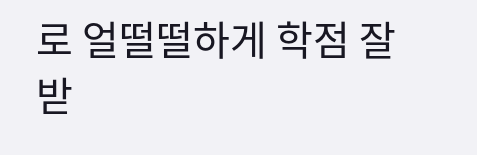로 얼떨떨하게 학점 잘 받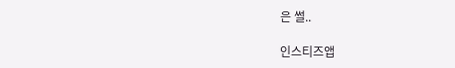은 썰..

인스티즈앱